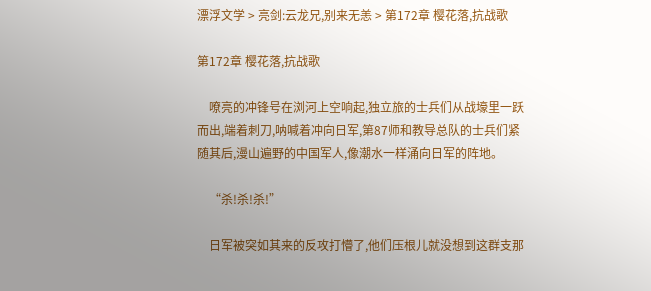漂浮文学 > 亮剑:云龙兄,别来无恙 > 第172章 樱花落,抗战歌

第172章 樱花落,抗战歌

    嘹亮的冲锋号在浏河上空响起,独立旅的士兵们从战壕里一跃而出,端着刺刀,呐喊着冲向日军,第87师和教导总队的士兵们紧随其后,漫山遍野的中国军人,像潮水一样涌向日军的阵地。

    “杀!杀!杀!”

    日军被突如其来的反攻打懵了,他们压根儿就没想到这群支那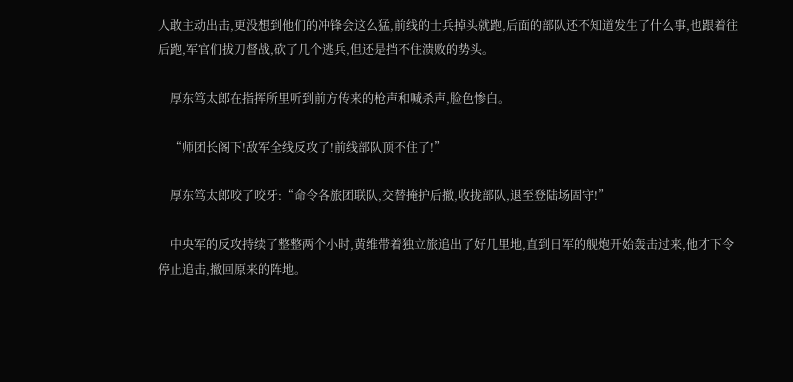人敢主动出击,更没想到他们的冲锋会这么猛,前线的士兵掉头就跑,后面的部队还不知道发生了什么事,也跟着往后跑,军官们拔刀督战,砍了几个逃兵,但还是挡不住溃败的势头。

    厚东笃太郎在指挥所里听到前方传来的枪声和喊杀声,脸色惨白。

    “师团长阁下!敌军全线反攻了!前线部队顶不住了!”

    厚东笃太郎咬了咬牙:“命令各旅团联队,交替掩护后撤,收拢部队,退至登陆场固守!”

    中央军的反攻持续了整整两个小时,黄维带着独立旅追出了好几里地,直到日军的舰炮开始轰击过来,他才下令停止追击,撤回原来的阵地。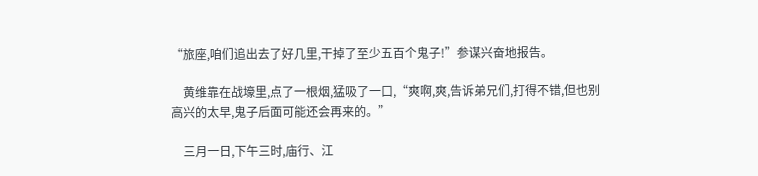“旅座,咱们追出去了好几里,干掉了至少五百个鬼子!”参谋兴奋地报告。

    黄维靠在战壕里,点了一根烟,猛吸了一口,“爽啊,爽,告诉弟兄们,打得不错,但也别高兴的太早,鬼子后面可能还会再来的。”

    三月一日,下午三时,庙行、江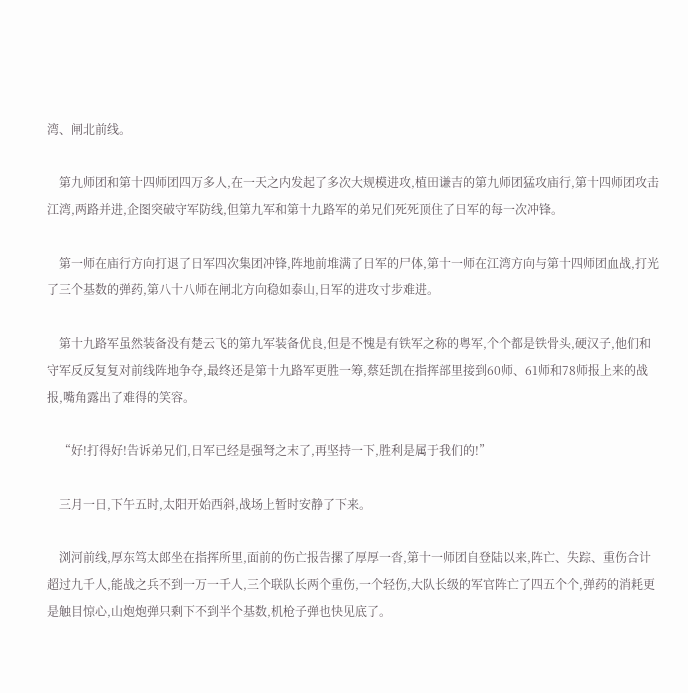湾、闸北前线。

    第九师团和第十四师团四万多人,在一天之内发起了多次大规模进攻,植田谦吉的第九师团猛攻庙行,第十四师团攻击江湾,两路并进,企图突破守军防线,但第九军和第十九路军的弟兄们死死顶住了日军的每一次冲锋。

    第一师在庙行方向打退了日军四次集团冲锋,阵地前堆满了日军的尸体,第十一师在江湾方向与第十四师团血战,打光了三个基数的弹药,第八十八师在闸北方向稳如泰山,日军的进攻寸步难进。

    第十九路军虽然装备没有楚云飞的第九军装备优良,但是不愧是有铁军之称的粤军,个个都是铁骨头,硬汉子,他们和守军反反复复对前线阵地争夺,最终还是第十九路军更胜一筹,蔡廷凯在指挥部里接到60师、61师和78师报上来的战报,嘴角露出了难得的笑容。

    “好!打得好!告诉弟兄们,日军已经是强弩之末了,再坚持一下,胜利是属于我们的!”

    三月一日,下午五时,太阳开始西斜,战场上暂时安静了下来。

    浏河前线,厚东笃太郎坐在指挥所里,面前的伤亡报告摞了厚厚一沓,第十一师团自登陆以来,阵亡、失踪、重伤合计超过九千人,能战之兵不到一万一千人,三个联队长两个重伤,一个轻伤,大队长级的军官阵亡了四五个个,弹药的消耗更是触目惊心,山炮炮弹只剩下不到半个基数,机枪子弹也快见底了。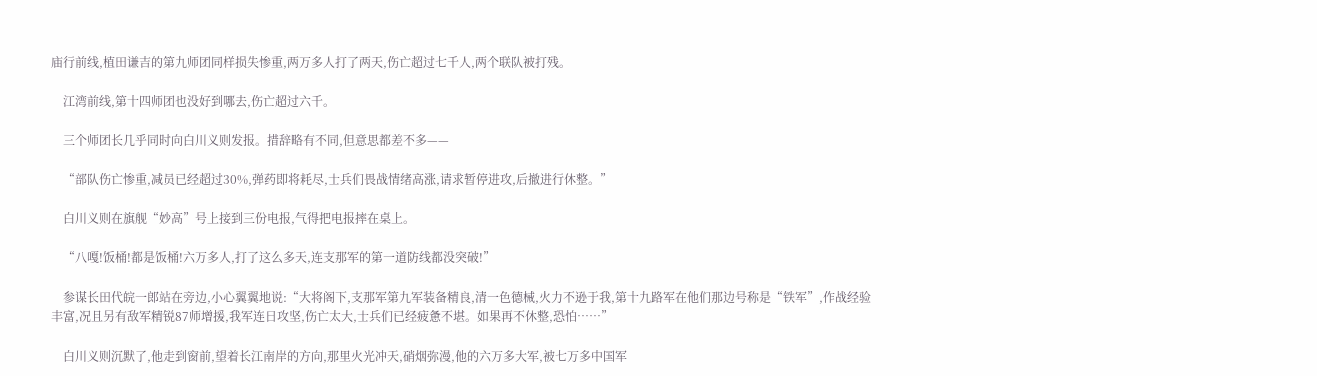庙行前线,植田谦吉的第九师团同样损失惨重,两万多人打了两天,伤亡超过七千人,两个联队被打残。

    江湾前线,第十四师团也没好到哪去,伤亡超过六千。

    三个师团长几乎同时向白川义则发报。措辞略有不同,但意思都差不多——

    “部队伤亡惨重,减员已经超过30%,弹药即将耗尽,士兵们畏战情绪高涨,请求暂停进攻,后撤进行休整。”

    白川义则在旗舰“妙高”号上接到三份电报,气得把电报摔在桌上。

    “八嘎!饭桶!都是饭桶!六万多人,打了这么多天,连支那军的第一道防线都没突破!”

    参谋长田代皖一郎站在旁边,小心翼翼地说:“大将阁下,支那军第九军装备精良,清一色德械,火力不逊于我,第十九路军在他们那边号称是“铁军”,作战经验丰富,况且另有敌军精锐87师增援,我军连日攻坚,伤亡太大,士兵们已经疲惫不堪。如果再不休整,恐怕……”

    白川义则沉默了,他走到窗前,望着长江南岸的方向,那里火光冲天,硝烟弥漫,他的六万多大军,被七万多中国军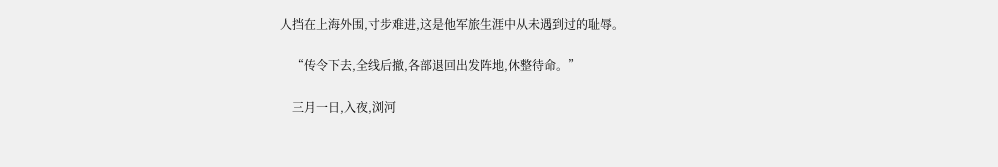人挡在上海外围,寸步难进,这是他军旅生涯中从未遇到过的耻辱。

    “传令下去,全线后撤,各部退回出发阵地,休整待命。”

    三月一日,入夜,浏河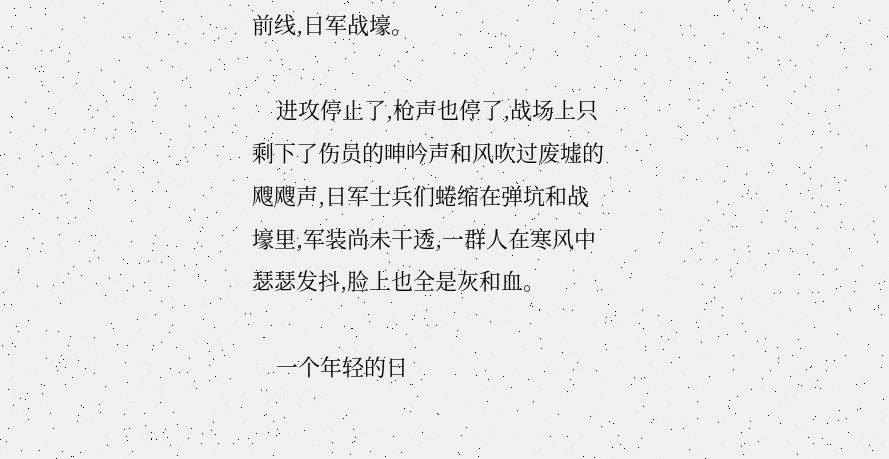前线,日军战壕。

    进攻停止了,枪声也停了,战场上只剩下了伤员的呻吟声和风吹过废墟的飕飕声,日军士兵们蜷缩在弹坑和战壕里,军装尚未干透,一群人在寒风中瑟瑟发抖,脸上也全是灰和血。

    一个年轻的日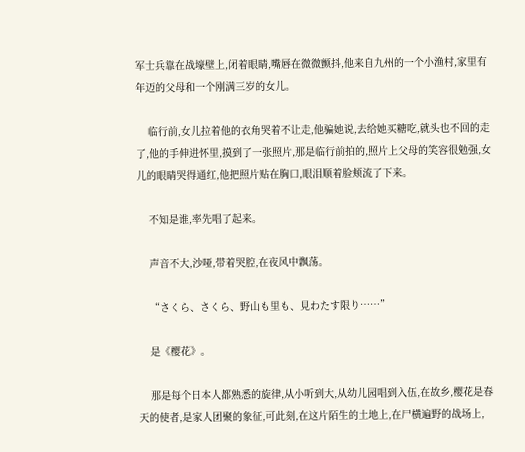军士兵靠在战壕壁上,闭着眼睛,嘴唇在微微颤抖,他来自九州的一个小渔村,家里有年迈的父母和一个刚满三岁的女儿。

    临行前,女儿拉着他的衣角哭着不让走,他骗她说,去给她买糖吃,就头也不回的走了,他的手伸进怀里,摸到了一张照片,那是临行前拍的,照片上父母的笑容很勉强,女儿的眼睛哭得通红,他把照片贴在胸口,眼泪顺着脸颊流了下来。

    不知是谁,率先唱了起来。

    声音不大,沙哑,带着哭腔,在夜风中飘荡。

    “さくら、さくら、野山も里も、見わたす限り……”

    是《樱花》。

    那是每个日本人都熟悉的旋律,从小听到大,从幼儿园唱到入伍,在故乡,樱花是春天的使者,是家人团聚的象征,可此刻,在这片陌生的土地上,在尸横遍野的战场上,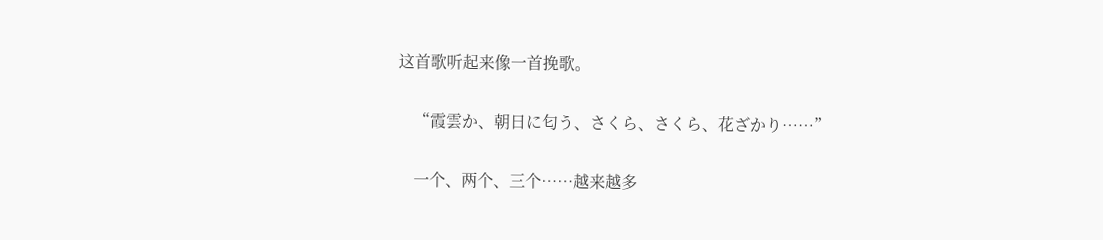这首歌听起来像一首挽歌。

    “霞雲か、朝日に匂う、さくら、さくら、花ざかり……”

    一个、两个、三个……越来越多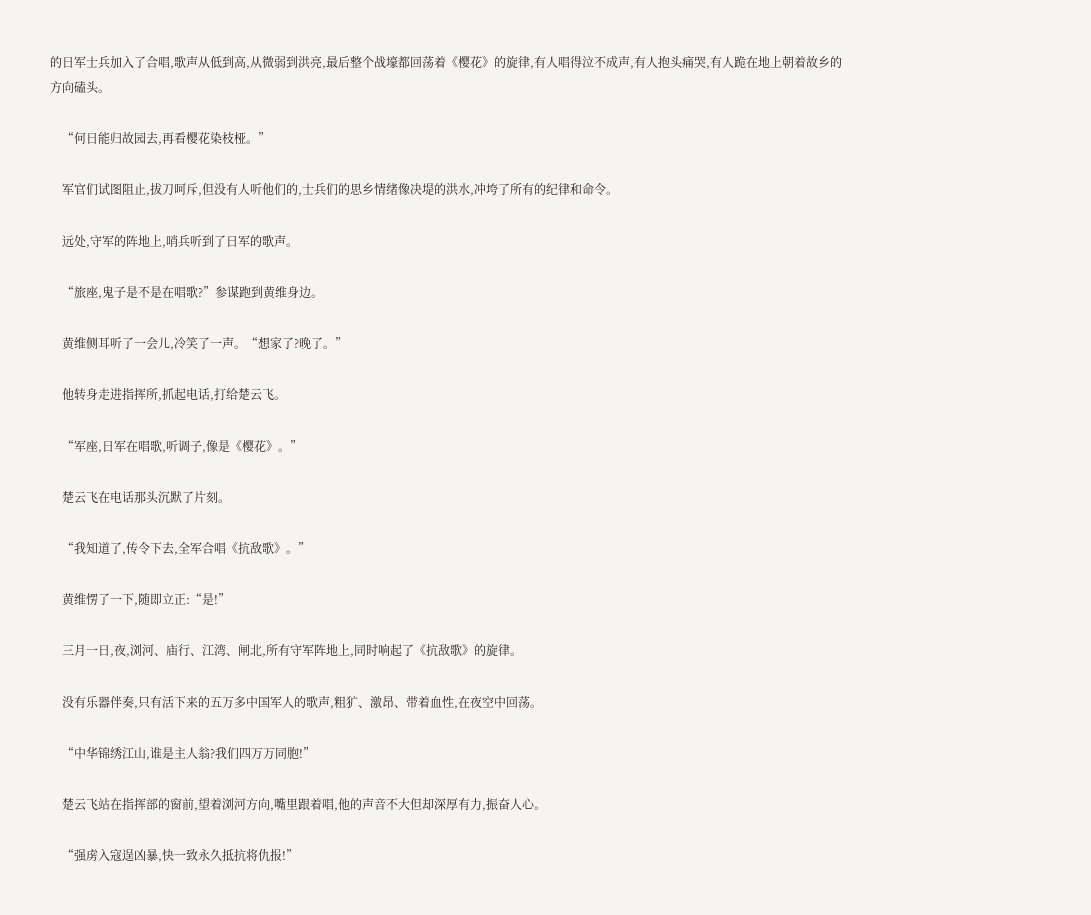的日军士兵加入了合唱,歌声从低到高,从微弱到洪亮,最后整个战壕都回荡着《樱花》的旋律,有人唱得泣不成声,有人抱头痛哭,有人跪在地上朝着故乡的方向磕头。

    “何日能归故园去,再看樱花染枝桠。”

    军官们试图阻止,拔刀呵斥,但没有人听他们的,士兵们的思乡情绪像决堤的洪水,冲垮了所有的纪律和命令。

    远处,守军的阵地上,哨兵听到了日军的歌声。

    “旅座,鬼子是不是在唱歌?”参谋跑到黄维身边。

    黄维侧耳听了一会儿,冷笑了一声。“想家了?晚了。”

    他转身走进指挥所,抓起电话,打给楚云飞。

    “军座,日军在唱歌,听调子,像是《樱花》。”

    楚云飞在电话那头沉默了片刻。

    “我知道了,传令下去,全军合唱《抗敌歌》。”

    黄维愣了一下,随即立正:“是!”

    三月一日,夜,浏河、庙行、江湾、闸北,所有守军阵地上,同时响起了《抗敌歌》的旋律。

    没有乐器伴奏,只有活下来的五万多中国军人的歌声,粗犷、激昂、带着血性,在夜空中回荡。

    “中华锦绣江山,谁是主人翁?我们四万万同胞!”

    楚云飞站在指挥部的窗前,望着浏河方向,嘴里跟着唱,他的声音不大但却深厚有力,振奋人心。

    “强虏入寇逞凶暴,快一致永久抵抗将仇报!”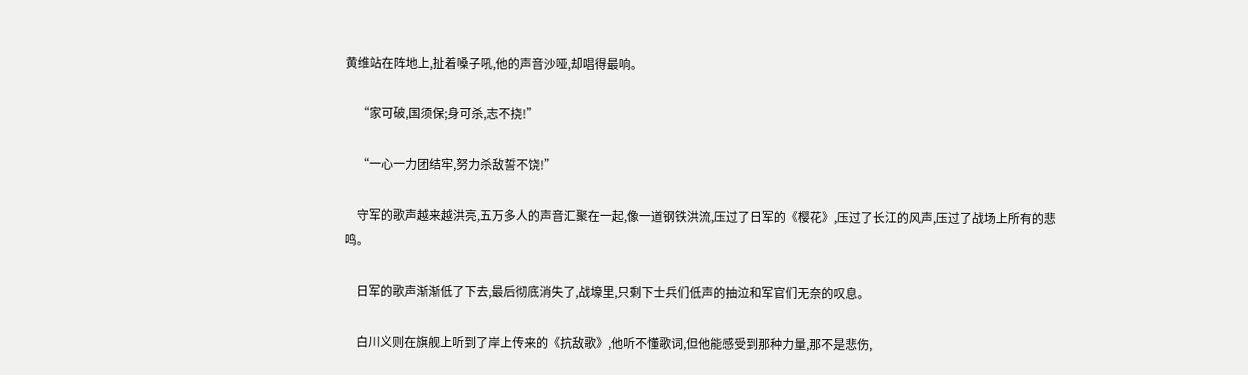黄维站在阵地上,扯着嗓子吼,他的声音沙哑,却唱得最响。

    “家可破,国须保;身可杀,志不挠!”

    “一心一力团结牢,努力杀敌誓不饶!”

    守军的歌声越来越洪亮,五万多人的声音汇聚在一起,像一道钢铁洪流,压过了日军的《樱花》,压过了长江的风声,压过了战场上所有的悲鸣。

    日军的歌声渐渐低了下去,最后彻底消失了,战壕里,只剩下士兵们低声的抽泣和军官们无奈的叹息。

    白川义则在旗舰上听到了岸上传来的《抗敌歌》,他听不懂歌词,但他能感受到那种力量,那不是悲伤,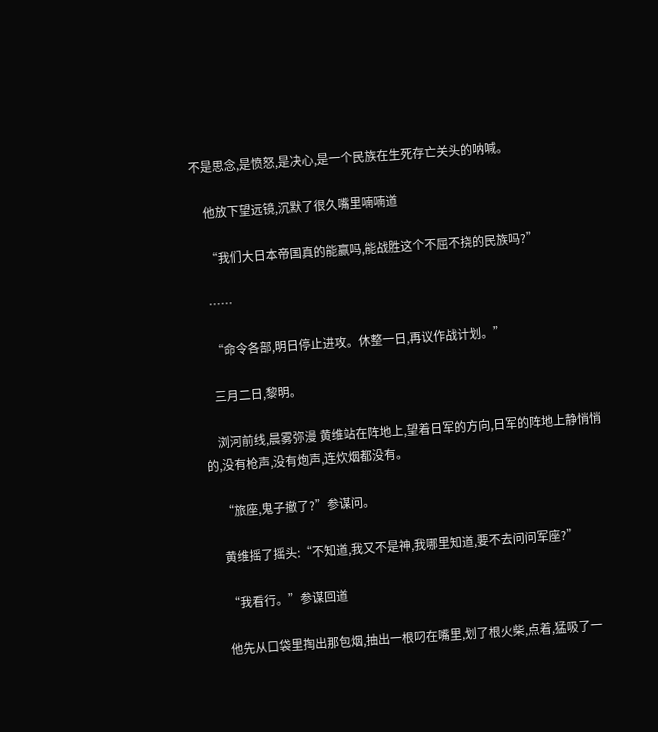不是思念,是愤怒,是决心,是一个民族在生死存亡关头的呐喊。

    他放下望远镜,沉默了很久嘴里喃喃道

    “我们大日本帝国真的能赢吗,能战胜这个不屈不挠的民族吗?”

    ……

    “命令各部,明日停止进攻。休整一日,再议作战计划。”

    三月二日,黎明。

    浏河前线,晨雾弥漫 黄维站在阵地上,望着日军的方向,日军的阵地上静悄悄的,没有枪声,没有炮声,连炊烟都没有。

    “旅座,鬼子撤了?”参谋问。

    黄维摇了摇头:“不知道,我又不是神,我哪里知道,要不去问问军座?”

    “我看行。”参谋回道

    他先从口袋里掏出那包烟,抽出一根叼在嘴里,划了根火柴,点着,猛吸了一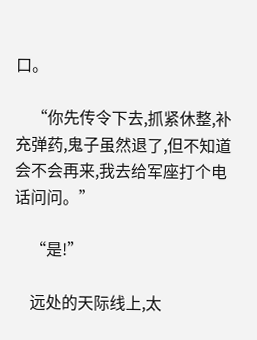口。

    “你先传令下去,抓紧休整,补充弹药,鬼子虽然退了,但不知道会不会再来,我去给军座打个电话问问。”

    “是!”

    远处的天际线上,太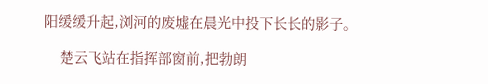阳缓缓升起,浏河的废墟在晨光中投下长长的影子。

    楚云飞站在指挥部窗前,把勃朗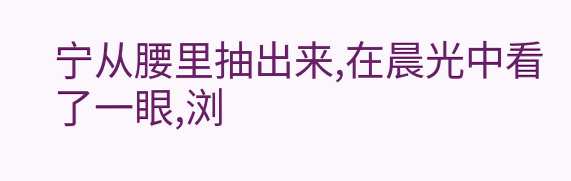宁从腰里抽出来,在晨光中看了一眼,浏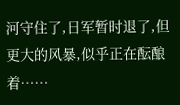河守住了,日军暂时退了,但更大的风暴,似乎正在酝酿着……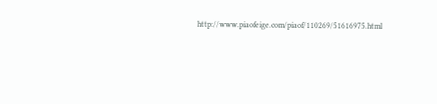http://www.piaofeige.com/piaof/110269/51616975.html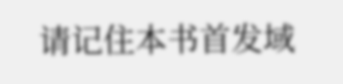请记住本书首发域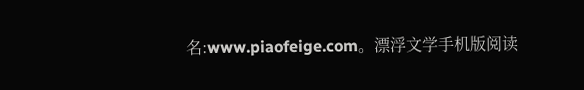名:www.piaofeige.com。漂浮文学手机版阅读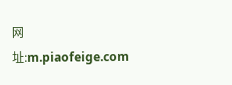网址:m.piaofeige.com